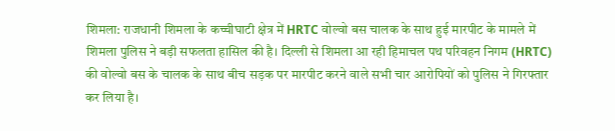शिमला: राजधानी शिमला के कच्चीघाटी क्षेत्र में HRTC वोल्वो बस चालक के साथ हुई मारपीट के मामले में शिमला पुलिस ने बड़ी सफलता हासिल की है। दिल्ली से शिमला आ रही हिमाचल पथ परिवहन निगम (HRTC) की वोल्वो बस के चालक के साथ बीच सड़क पर मारपीट करने वाले सभी चार आरोपियों को पुलिस ने गिरफ्तार कर लिया है।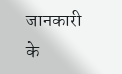जानकारी के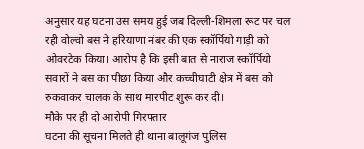अनुसार यह घटना उस समय हुई जब दिल्ली-शिमला रूट पर चल रही वोल्वो बस ने हरियाणा नंबर की एक स्कॉर्पियो गाड़ी को ओवरटेक किया। आरोप है कि इसी बात से नाराज स्कॉर्पियो सवारों ने बस का पीछा किया और कच्चीघाटी क्षेत्र में बस को रुकवाकर चालक के साथ मारपीट शुरू कर दी।
मौके पर ही दो आरोपी गिरफ्तार
घटना की सूचना मिलते ही थाना बालूगंज पुलिस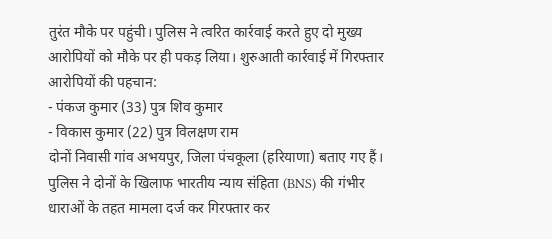तुरंत मौके पर पहुंची। पुलिस ने त्वरित कार्रवाई करते हुए दो मुख्य आरोपियों को मौके पर ही पकड़ लिया। शुरुआती कार्रवाई में गिरफ्तार आरोपियों की पहचान:
- पंकज कुमार (33) पुत्र शिव कुमार
- विकास कुमार (22) पुत्र विलक्षण राम
दोनों निवासी गांव अभयपुर, जिला पंचकूला (हरियाणा) बताए गए हैं। पुलिस ने दोनों के खिलाफ भारतीय न्याय संहिता (BNS) की गंभीर धाराओं के तहत मामला दर्ज कर गिरफ्तार कर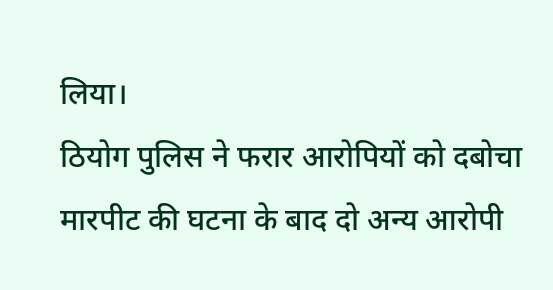लिया।
ठियोग पुलिस ने फरार आरोपियों को दबोचा
मारपीट की घटना के बाद दो अन्य आरोपी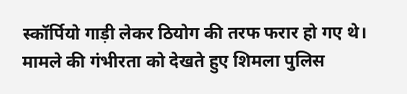स्कॉर्पियो गाड़ी लेकर ठियोग की तरफ फरार हो गए थे। मामले की गंभीरता को देखते हुए शिमला पुलिस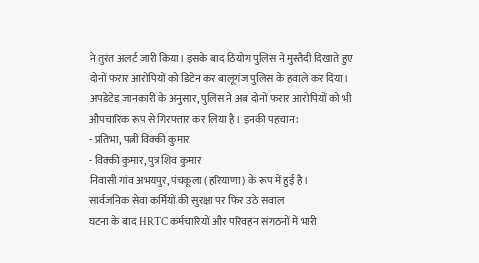ने तुरंत अलर्ट जारी किया। इसके बाद ठियोग पुलिस ने मुस्तैदी दिखाते हुए दोनों फरार आरोपियों को डिटेन कर बालूगंज पुलिस के हवाले कर दिया।
अपडेटेड जानकारी के अनुसार, पुलिस ने अब दोनों फरार आरोपियों को भी औपचारिक रूप से गिरफ्तार कर लिया है। इनकी पहचान:
- प्रतिभा, पत्नी विक्की कुमार
- विक्की कुमार, पुत्र शिव कुमार
निवासी गांव अभयपुर, पंचकूला (हरियाणा) के रूप में हुई है।
सार्वजनिक सेवा कर्मियों की सुरक्षा पर फिर उठे सवाल
घटना के बाद HRTC कर्मचारियों और परिवहन संगठनों में भारी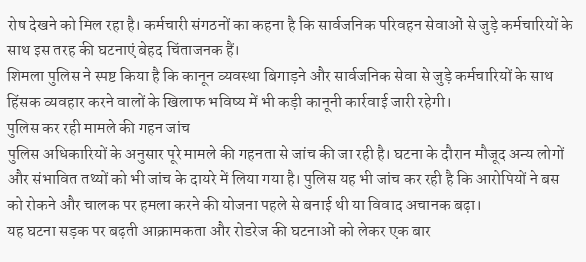रोष देखने को मिल रहा है। कर्मचारी संगठनों का कहना है कि सार्वजनिक परिवहन सेवाओं से जुड़े कर्मचारियों के साथ इस तरह की घटनाएं बेहद चिंताजनक हैं।
शिमला पुलिस ने स्पष्ट किया है कि कानून व्यवस्था बिगाड़ने और सार्वजनिक सेवा से जुड़े कर्मचारियों के साथ हिंसक व्यवहार करने वालों के खिलाफ भविष्य में भी कड़ी कानूनी कार्रवाई जारी रहेगी।
पुलिस कर रही मामले की गहन जांच
पुलिस अधिकारियों के अनुसार पूरे मामले की गहनता से जांच की जा रही है। घटना के दौरान मौजूद अन्य लोगों और संभावित तथ्यों को भी जांच के दायरे में लिया गया है। पुलिस यह भी जांच कर रही है कि आरोपियों ने बस को रोकने और चालक पर हमला करने की योजना पहले से बनाई थी या विवाद अचानक बढ़ा।
यह घटना सड़क पर बढ़ती आक्रामकता और रोडरेज की घटनाओं को लेकर एक बार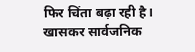फिर चिंता बढ़ा रही है। खासकर सार्वजनिक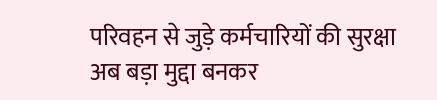परिवहन से जुड़े कर्मचारियों की सुरक्षा अब बड़ा मुद्दा बनकर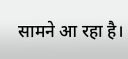सामने आ रहा है।